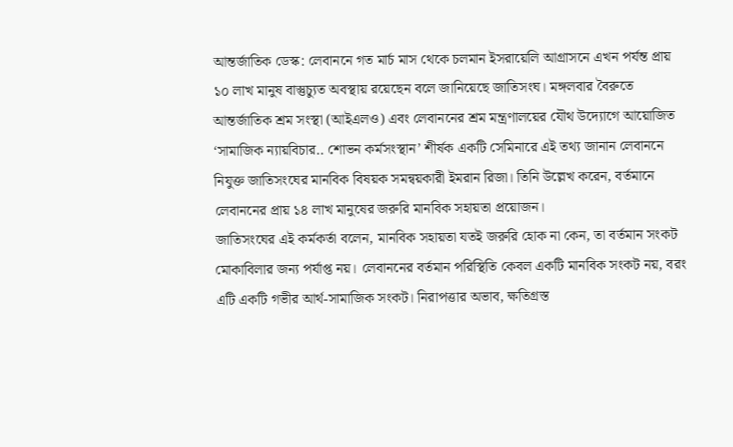আন্তর্জাতিক ডেস্ক: লেবাননে গত মার্চ মাস থেকে চলমান ইসরায়েলি আগ্রাসনে এখন পর্যন্ত প্রায় ১০ লাখ মানুষ বাস্তুচ্যুত অবস্থায় রয়েছেন বলে জানিয়েছে জাতিসংঘ। মঙ্গলবার বৈরুতে আন্তর্জাতিক শ্রম সংস্থা (আইএলও) এবং লেবাননের শ্রম মন্ত্রণালয়ের যৌথ উদ্যোগে আয়োজিত ‘সামাজিক ন্যায়বিচার.. শোভন কর্মসংস্থান’ শীর্ষক একটি সেমিনারে এই তথ্য জানান লেবাননে নিযুক্ত জাতিসংঘের মানবিক বিষয়ক সমন্বয়কারী ইমরান রিজা। তিনি উল্লেখ করেন, বর্তমানে লেবাননের প্রায় ১৪ লাখ মানুষের জরুরি মানবিক সহায়তা প্রয়োজন।
জাতিসংঘের এই কর্মকর্তা বলেন, মানবিক সহায়তা যতই জরুরি হোক না কেন, তা বর্তমান সংকট মোকাবিলার জন্য পর্যাপ্ত নয়। লেবাননের বর্তমান পরিস্থিতি কেবল একটি মানবিক সংকট নয়, বরং এটি একটি গভীর আর্থ-সামাজিক সংকট। নিরাপত্তার অভাব, ক্ষতিগ্রস্ত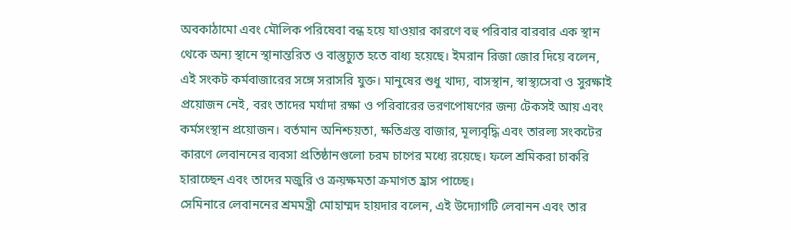অবকাঠামো এবং মৌলিক পরিষেবা বন্ধ হয়ে যাওয়ার কারণে বহু পরিবার বারবার এক স্থান থেকে অন্য স্থানে স্থানান্তরিত ও বাস্তুচ্যুত হতে বাধ্য হয়েছে। ইমরান রিজা জোর দিয়ে বলেন, এই সংকট কর্মবাজারের সঙ্গে সরাসরি যুক্ত। মানুষের শুধু খাদ্য, বাসস্থান, স্বাস্থ্যসেবা ও সুরক্ষাই প্রয়োজন নেই, বরং তাদের মর্যাদা রক্ষা ও পরিবারের ভরণপোষণের জন্য টেকসই আয় এবং কর্মসংস্থান প্রয়োজন। বর্তমান অনিশ্চয়তা, ক্ষতিগ্রস্ত বাজার, মূল্যবৃদ্ধি এবং তারল্য সংকটের কারণে লেবাননের ব্যবসা প্রতিষ্ঠানগুলো চরম চাপের মধ্যে রয়েছে। ফলে শ্রমিকরা চাকরি হারাচ্ছেন এবং তাদের মজুরি ও ক্রয়ক্ষমতা ক্রমাগত হ্রাস পাচ্ছে।
সেমিনারে লেবাননের শ্রমমন্ত্রী মোহাম্মদ হায়দার বলেন, এই উদ্যোগটি লেবানন এবং তার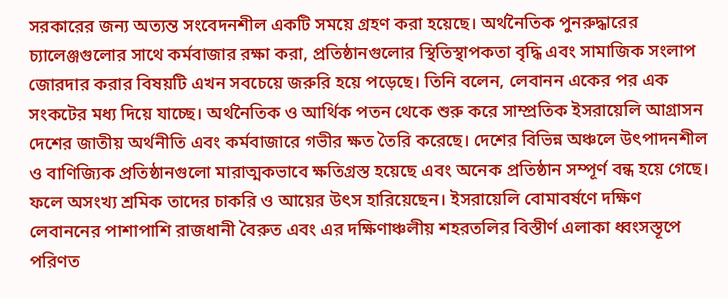সরকারের জন্য অত্যন্ত সংবেদনশীল একটি সময়ে গ্রহণ করা হয়েছে। অর্থনৈতিক পুনরুদ্ধারের চ্যালেঞ্জগুলোর সাথে কর্মবাজার রক্ষা করা, প্রতিষ্ঠানগুলোর স্থিতিস্থাপকতা বৃদ্ধি এবং সামাজিক সংলাপ জোরদার করার বিষয়টি এখন সবচেয়ে জরুরি হয়ে পড়েছে। তিনি বলেন, লেবানন একের পর এক সংকটের মধ্য দিয়ে যাচ্ছে। অর্থনৈতিক ও আর্থিক পতন থেকে শুরু করে সাম্প্রতিক ইসরায়েলি আগ্রাসন দেশের জাতীয় অর্থনীতি এবং কর্মবাজারে গভীর ক্ষত তৈরি করেছে। দেশের বিভিন্ন অঞ্চলে উৎপাদনশীল ও বাণিজ্যিক প্রতিষ্ঠানগুলো মারাত্মকভাবে ক্ষতিগ্রস্ত হয়েছে এবং অনেক প্রতিষ্ঠান সম্পূর্ণ বন্ধ হয়ে গেছে। ফলে অসংখ্য শ্রমিক তাদের চাকরি ও আয়ের উৎস হারিয়েছেন। ইসরায়েলি বোমাবর্ষণে দক্ষিণ লেবাননের পাশাপাশি রাজধানী বৈরুত এবং এর দক্ষিণাঞ্চলীয় শহরতলির বিস্তীর্ণ এলাকা ধ্বংসস্তূপে পরিণত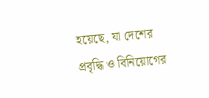হয়েছে, যা দেশের প্রবৃদ্ধি ও বিনিয়োগের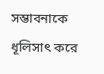সম্ভাবনাকে ধূলিসাৎ করে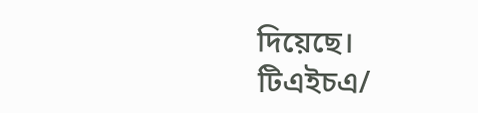দিয়েছে।
টিএইচএ/